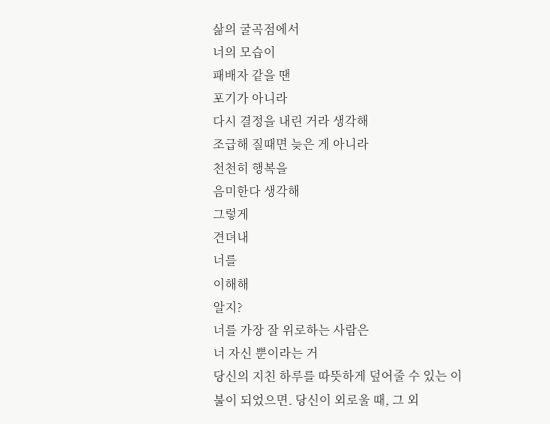삶의 굴곡점에서
너의 모습이
패배자 같을 땐
포기가 아니라
다시 결정을 내린 거라 생각해
조급해 질때면 늦은 게 아니라
천천히 행복을
음미한다 생각해
그렇게
견뎌내
너를
이해해
알지?
너를 가장 잘 위로하는 사람은
너 자신 뿐이라는 거
당신의 지친 하루를 따뜻하게 덮어줄 수 있는 이불이 되었으면. 당신이 외로울 때, 그 외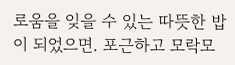로움을 잊을 수 있는 따뜻한 밥이 되었으면. 포근하고 모락모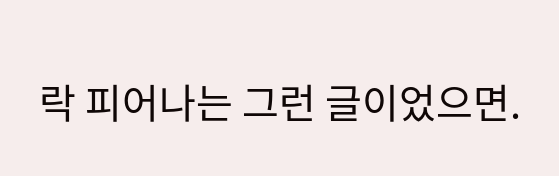락 피어나는 그런 글이었으면.